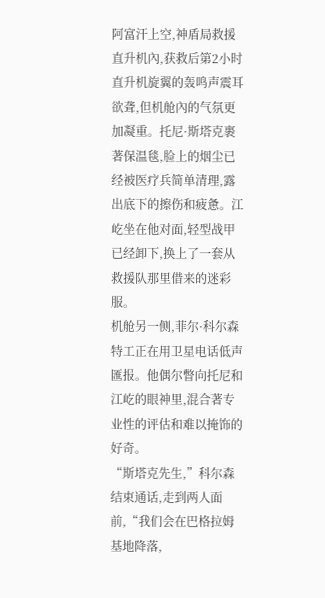阿富汗上空,神盾局救援直升机內,获救后第2小时
直升机旋翼的轰鸣声震耳欲聋,但机舱內的气氛更加凝重。托尼·斯塔克裹著保温毯,脸上的烟尘已经被医疗兵简单清理,露出底下的擦伤和疲惫。江屹坐在他对面,轻型战甲已经卸下,换上了一套从救援队那里借来的迷彩服。
机舱另一侧,菲尔·科尔森特工正在用卫星电话低声匯报。他偶尔瞥向托尼和江屹的眼神里,混合著专业性的评估和难以掩饰的好奇。
“斯塔克先生,”科尔森结束通话,走到两人面前,“我们会在巴格拉姆基地降落,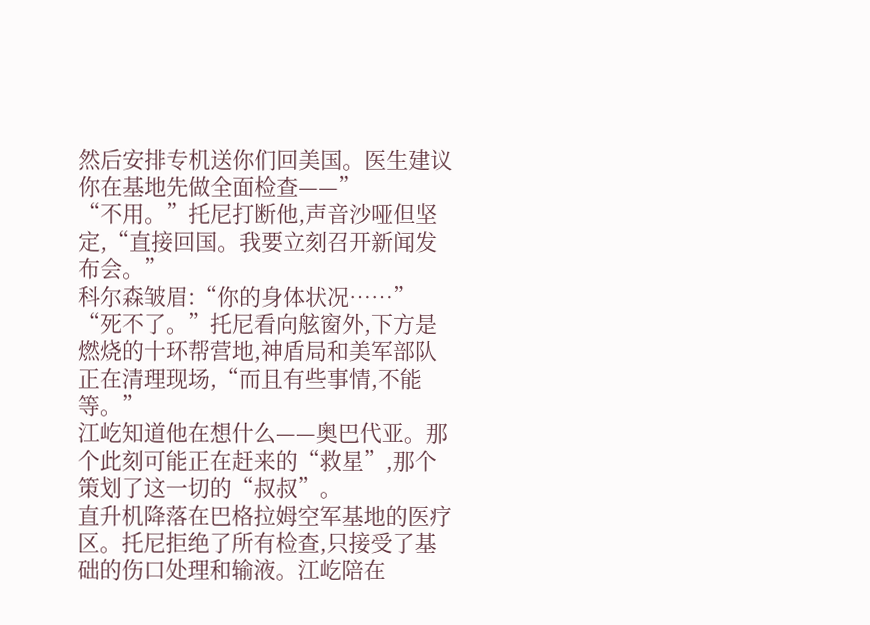然后安排专机送你们回美国。医生建议你在基地先做全面检查——”
“不用。”托尼打断他,声音沙哑但坚定,“直接回国。我要立刻召开新闻发布会。”
科尔森皱眉:“你的身体状况……”
“死不了。”托尼看向舷窗外,下方是燃烧的十环帮营地,神盾局和美军部队正在清理现场,“而且有些事情,不能等。”
江屹知道他在想什么——奥巴代亚。那个此刻可能正在赶来的“救星”,那个策划了这一切的“叔叔”。
直升机降落在巴格拉姆空军基地的医疗区。托尼拒绝了所有检查,只接受了基础的伤口处理和输液。江屹陪在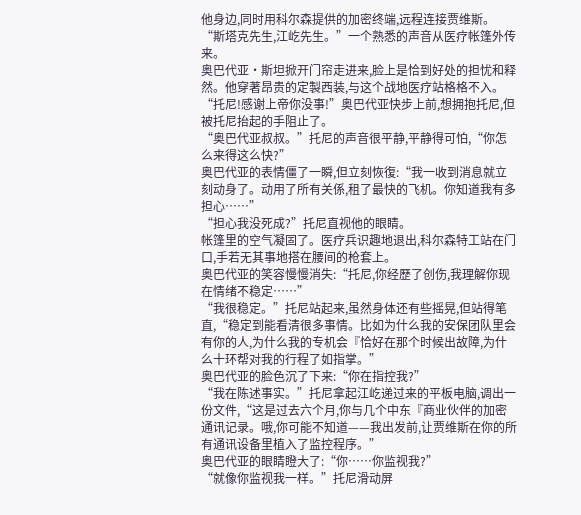他身边,同时用科尔森提供的加密终端,远程连接贾维斯。
“斯塔克先生,江屹先生。”一个熟悉的声音从医疗帐篷外传来。
奥巴代亚·斯坦掀开门帘走进来,脸上是恰到好处的担忧和释然。他穿著昂贵的定製西装,与这个战地医疗站格格不入。
“托尼!感谢上帝你没事!”奥巴代亚快步上前,想拥抱托尼,但被托尼抬起的手阻止了。
“奥巴代亚叔叔。”托尼的声音很平静,平静得可怕,“你怎么来得这么快?”
奥巴代亚的表情僵了一瞬,但立刻恢復:“我一收到消息就立刻动身了。动用了所有关係,租了最快的飞机。你知道我有多担心……”
“担心我没死成?”托尼直视他的眼睛。
帐篷里的空气凝固了。医疗兵识趣地退出,科尔森特工站在门口,手若无其事地搭在腰间的枪套上。
奥巴代亚的笑容慢慢消失:“托尼,你经歷了创伤,我理解你现在情绪不稳定……”
“我很稳定。”托尼站起来,虽然身体还有些摇晃,但站得笔直,“稳定到能看清很多事情。比如为什么我的安保团队里会有你的人,为什么我的专机会『恰好在那个时候出故障,为什么十环帮对我的行程了如指掌。”
奥巴代亚的脸色沉了下来:“你在指控我?”
“我在陈述事实。”托尼拿起江屹递过来的平板电脑,调出一份文件,“这是过去六个月,你与几个中东『商业伙伴的加密通讯记录。哦,你可能不知道——我出发前,让贾维斯在你的所有通讯设备里植入了监控程序。”
奥巴代亚的眼睛瞪大了:“你……你监视我?”
“就像你监视我一样。”托尼滑动屏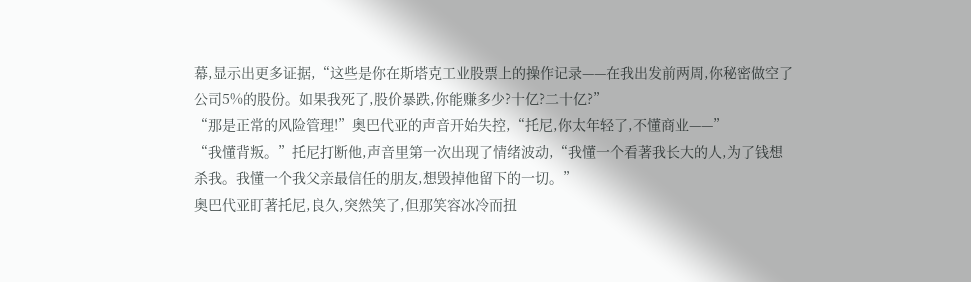幕,显示出更多证据,“这些是你在斯塔克工业股票上的操作记录——在我出发前两周,你秘密做空了公司5%的股份。如果我死了,股价暴跌,你能赚多少?十亿?二十亿?”
“那是正常的风险管理!”奥巴代亚的声音开始失控,“托尼,你太年轻了,不懂商业——”
“我懂背叛。”托尼打断他,声音里第一次出现了情绪波动,“我懂一个看著我长大的人,为了钱想杀我。我懂一个我父亲最信任的朋友,想毁掉他留下的一切。”
奥巴代亚盯著托尼,良久,突然笑了,但那笑容冰冷而扭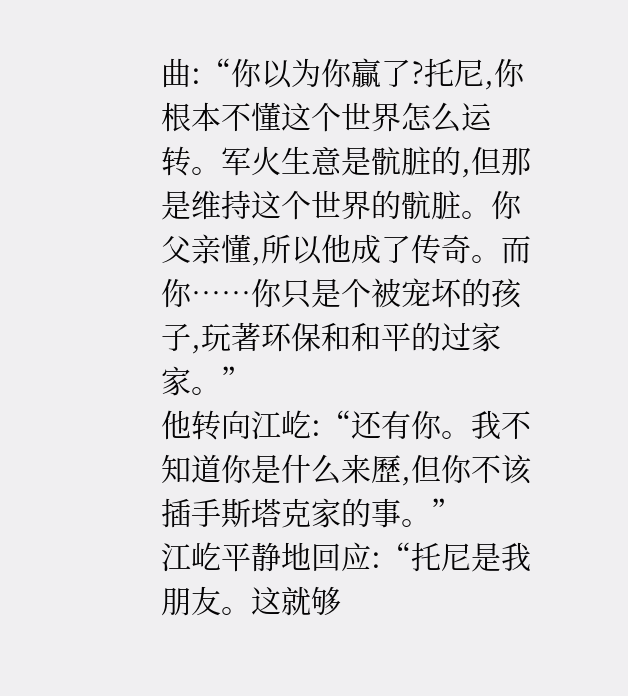曲:“你以为你贏了?托尼,你根本不懂这个世界怎么运转。军火生意是骯脏的,但那是维持这个世界的骯脏。你父亲懂,所以他成了传奇。而你……你只是个被宠坏的孩子,玩著环保和和平的过家家。”
他转向江屹:“还有你。我不知道你是什么来歷,但你不该插手斯塔克家的事。”
江屹平静地回应:“托尼是我朋友。这就够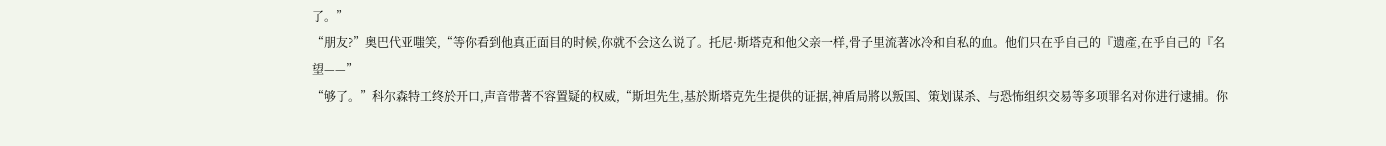了。”
“朋友?”奥巴代亚嗤笑,“等你看到他真正面目的时候,你就不会这么说了。托尼·斯塔克和他父亲一样,骨子里流著冰冷和自私的血。他们只在乎自己的『遗產,在乎自己的『名望——”
“够了。”科尔森特工终於开口,声音带著不容置疑的权威,“斯坦先生,基於斯塔克先生提供的证据,神盾局將以叛国、策划谋杀、与恐怖组织交易等多项罪名对你进行逮捕。你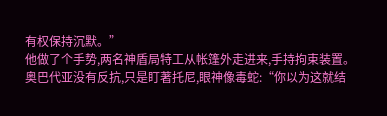有权保持沉默。”
他做了个手势,两名神盾局特工从帐篷外走进来,手持拘束装置。
奥巴代亚没有反抗,只是盯著托尼,眼神像毒蛇:“你以为这就结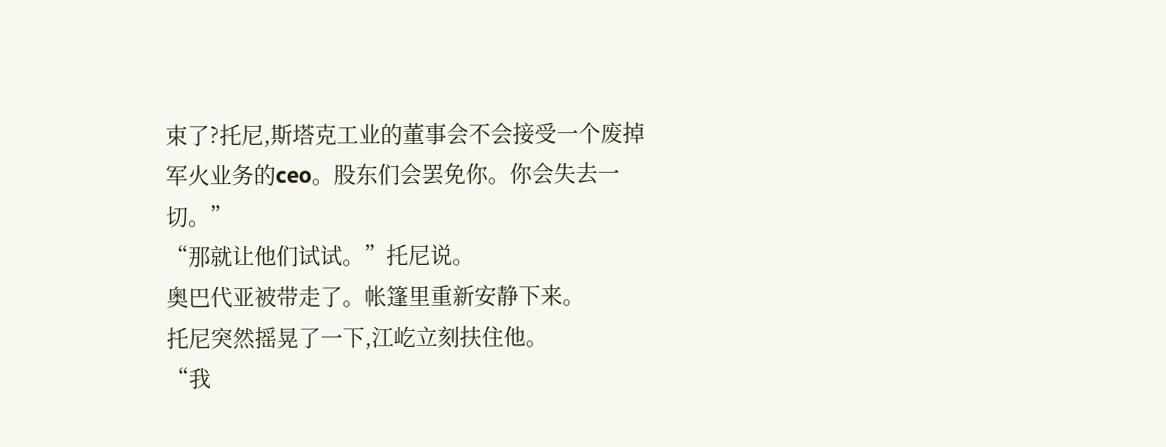束了?托尼,斯塔克工业的董事会不会接受一个废掉军火业务的ceo。股东们会罢免你。你会失去一切。”
“那就让他们试试。”托尼说。
奥巴代亚被带走了。帐篷里重新安静下来。
托尼突然摇晃了一下,江屹立刻扶住他。
“我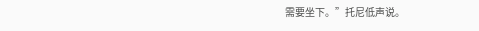需要坐下。”托尼低声说。